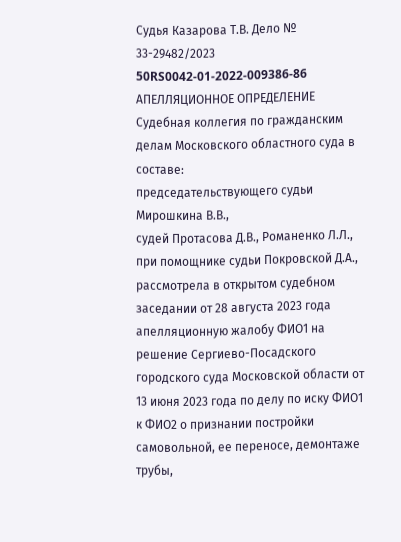Судья Казарова Т.В. Дело № 33-29482/2023
50RS0042-01-2022-009386-86
АПЕЛЛЯЦИОННОЕ ОПРЕДЕЛЕНИЕ
Судебная коллегия по гражданским делам Московского областного суда в составе:
председательствующего судьи Мирошкина В.В.,
судей Протасова Д.В., Романенко Л.Л.,
при помощнике судьи Покровской Д.А.,
рассмотрела в открытом судебном заседании от 28 августа 2023 года апелляционную жалобу ФИО1 на решение Сергиево-Посадского городского суда Московской области от 13 июня 2023 года по делу по иску ФИО1 к ФИО2 о признании постройки самовольной, ее переносе, демонтаже трубы,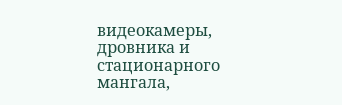видеокамеры, дровника и стационарного мангала,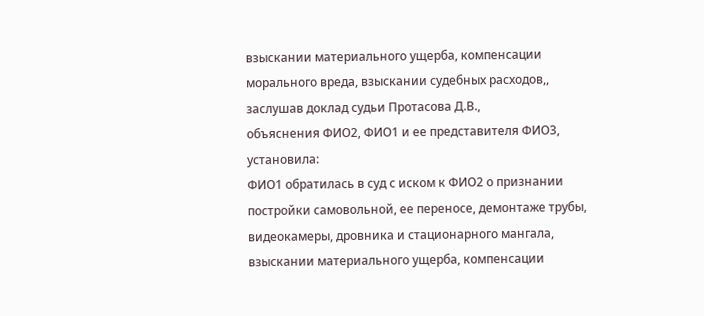взыскании материального ущерба, компенсации морального вреда, взыскании судебных расходов,,
заслушав доклад судьи Протасова Д.В.,
объяснения ФИО2, ФИО1 и ее представителя ФИО3,
установила:
ФИО1 обратилась в суд с иском к ФИО2 о признании постройки самовольной, ее переносе, демонтаже трубы, видеокамеры, дровника и стационарного мангала, взыскании материального ущерба, компенсации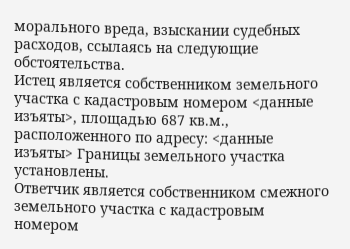морального вреда, взыскании судебных расходов, ссылаясь на следующие обстоятельства.
Истец является собственником земельного участка с кадастровым номером <данные изъяты>, площадью 687 кв.м., расположенного по адресу: <данные изъяты> Границы земельного участка установлены.
Ответчик является собственником смежного земельного участка с кадастровым номером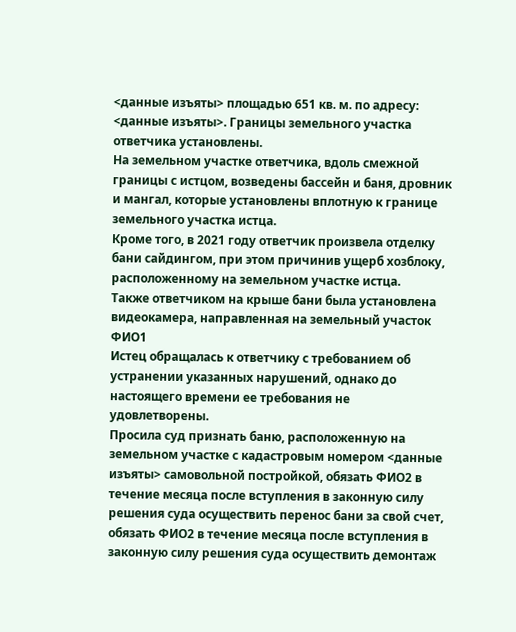<данные изъяты> площадью 651 кв. м. по адресу: <данные изъяты>. Границы земельного участка ответчика установлены.
На земельном участке ответчика, вдоль смежной границы с истцом, возведены бассейн и баня, дровник и мангал, которые установлены вплотную к границе земельного участка истца.
Кроме того, в 2021 году ответчик произвела отделку бани сайдингом, при этом причинив ущерб хозблоку, расположенному на земельном участке истца.
Также ответчиком на крыше бани была установлена видеокамера, направленная на земельный участок ФИО1
Истец обращалась к ответчику с требованием об устранении указанных нарушений, однако до настоящего времени ее требования не удовлетворены.
Просила суд признать баню, расположенную на земельном участке с кадастровым номером <данные изъяты> самовольной постройкой, обязать ФИО2 в течение месяца после вступления в законную силу решения суда осуществить перенос бани за свой счет, обязать ФИО2 в течение месяца после вступления в законную силу решения суда осуществить демонтаж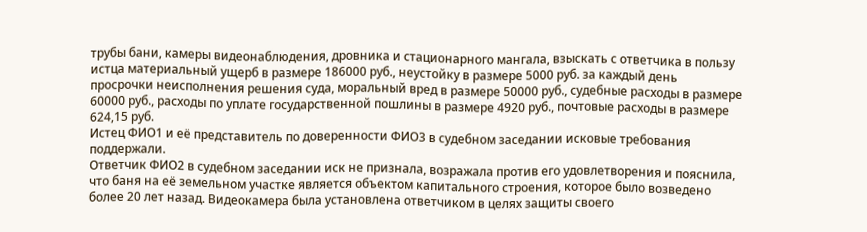трубы бани, камеры видеонаблюдения, дровника и стационарного мангала, взыскать с ответчика в пользу истца материальный ущерб в размере 186000 руб., неустойку в размере 5000 руб. за каждый день просрочки неисполнения решения суда, моральный вред в размере 50000 руб., судебные расходы в размере 60000 руб., расходы по уплате государственной пошлины в размере 4920 руб., почтовые расходы в размере 624,15 руб.
Истец ФИО1 и её представитель по доверенности ФИО3 в судебном заседании исковые требования поддержали.
Ответчик ФИО2 в судебном заседании иск не признала, возражала против его удовлетворения и пояснила, что баня на её земельном участке является объектом капитального строения, которое было возведено более 20 лет назад. Видеокамера была установлена ответчиком в целях защиты своего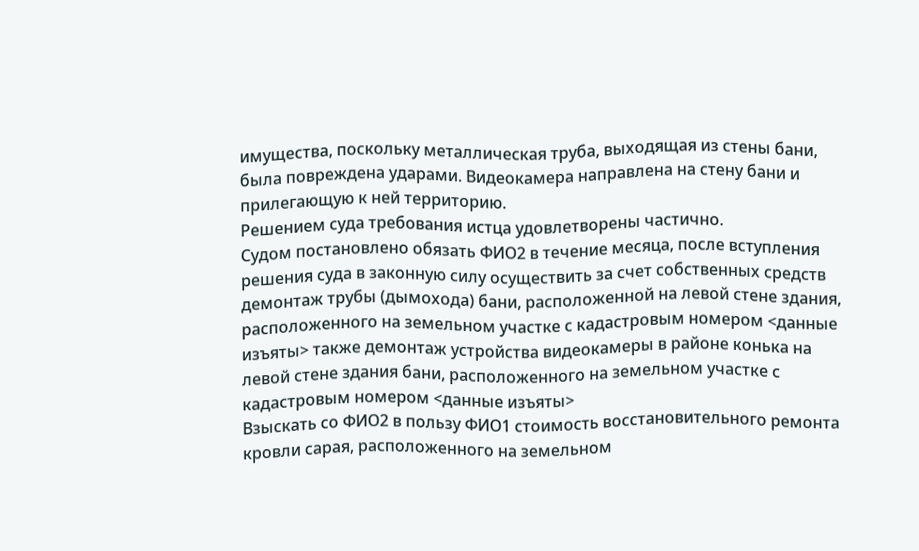имущества, поскольку металлическая труба, выходящая из стены бани, была повреждена ударами. Видеокамера направлена на стену бани и прилегающую к ней территорию.
Решением суда требования истца удовлетворены частично.
Судом постановлено обязать ФИО2 в течение месяца, после вступления решения суда в законную силу осуществить за счет собственных средств демонтаж трубы (дымохода) бани, расположенной на левой стене здания, расположенного на земельном участке с кадастровым номером <данные изъяты> также демонтаж устройства видеокамеры в районе конька на левой стене здания бани, расположенного на земельном участке с кадастровым номером <данные изъяты>
Взыскать со ФИО2 в пользу ФИО1 стоимость восстановительного ремонта кровли сарая, расположенного на земельном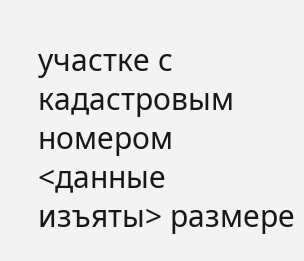участке с кадастровым номером <данные изъяты> размере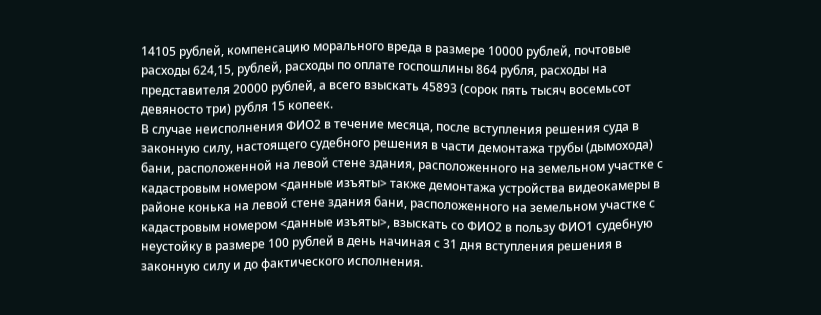14105 рублей, компенсацию морального вреда в размере 10000 рублей, почтовые расходы 624,15, рублей, расходы по оплате госпошлины 864 рубля, расходы на представителя 20000 рублей, а всего взыскать 45893 (сорок пять тысяч восемьсот девяносто три) рубля 15 копеек.
В случае неисполнения ФИО2 в течение месяца, после вступления решения суда в законную силу, настоящего судебного решения в части демонтажа трубы (дымохода) бани, расположенной на левой стене здания, расположенного на земельном участке с кадастровым номером <данные изъяты> также демонтажа устройства видеокамеры в районе конька на левой стене здания бани, расположенного на земельном участке с кадастровым номером <данные изъяты>, взыскать со ФИО2 в пользу ФИО1 судебную неустойку в размере 100 рублей в день начиная с 31 дня вступления решения в законную силу и до фактического исполнения.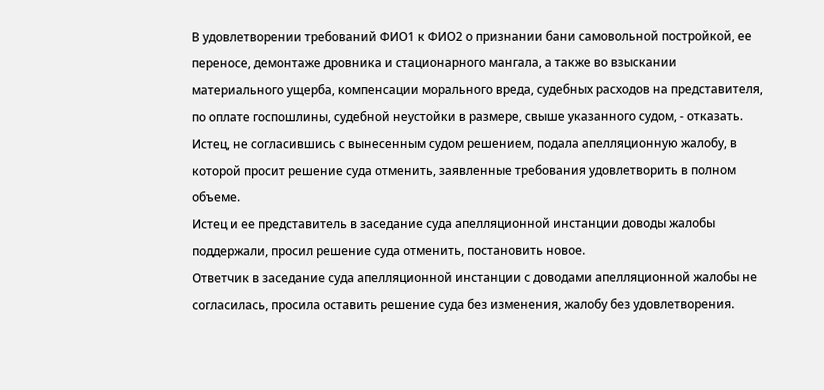В удовлетворении требований ФИО1 к ФИО2 о признании бани самовольной постройкой, ее переносе, демонтаже дровника и стационарного мангала, а также во взыскании материального ущерба, компенсации морального вреда, судебных расходов на представителя, по оплате госпошлины, судебной неустойки в размере, свыше указанного судом, - отказать.
Истец, не согласившись с вынесенным судом решением, подала апелляционную жалобу, в которой просит решение суда отменить, заявленные требования удовлетворить в полном объеме.
Истец и ее представитель в заседание суда апелляционной инстанции доводы жалобы поддержали, просил решение суда отменить, постановить новое.
Ответчик в заседание суда апелляционной инстанции с доводами апелляционной жалобы не согласилась, просила оставить решение суда без изменения, жалобу без удовлетворения.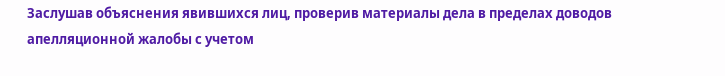Заслушав объяснения явившихся лиц, проверив материалы дела в пределах доводов апелляционной жалобы с учетом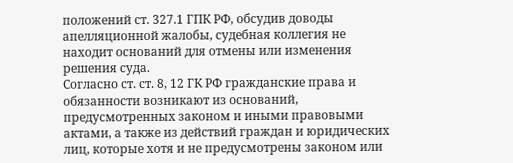положений ст. 327.1 ГПК РФ, обсудив доводы апелляционной жалобы, судебная коллегия не находит оснований для отмены или изменения решения суда.
Согласно ст. ст. 8, 12 ГК РФ гражданские права и обязанности возникают из оснований, предусмотренных законом и иными правовыми актами, а также из действий граждан и юридических лиц, которые хотя и не предусмотрены законом или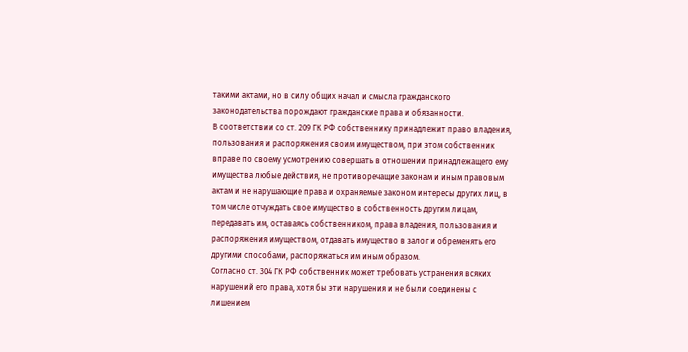такими актами, но в силу общих начал и смысла гражданского законодательства порождают гражданские права и обязанности.
В соответствии со ст. 209 ГК РФ собственнику принадлежит право владения, пользования и распоряжения своим имуществом, при этом собственник вправе по своему усмотрению совершать в отношении принадлежащего ему имущества любые действия, не противоречащие законам и иным правовым актам и не нарушающие права и охраняемые законом интересы других лиц, в том числе отчуждать свое имущество в собственность другим лицам, передавать им, оставаясь собственником, права владения, пользования и распоряжения имуществом, отдавать имущество в залог и обременять его другими способами, распоряжаться им иным образом.
Согласно ст. 304 ГК РФ собственник может требовать устранения всяких нарушений его права, хотя бы эти нарушения и не были соединены с лишением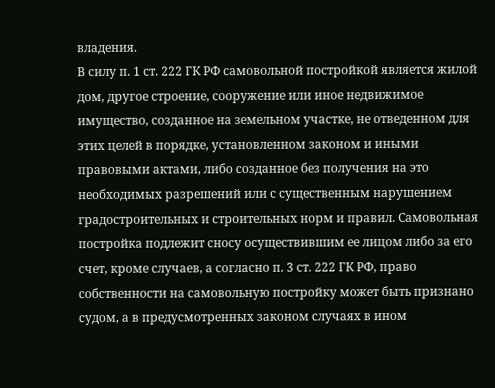владения.
В силу п. 1 ст. 222 ГК РФ самовольной постройкой является жилой дом, другое строение, сооружение или иное недвижимое имущество, созданное на земельном участке, не отведенном для этих целей в порядке, установленном законом и иными правовыми актами, либо созданное без получения на это необходимых разрешений или с существенным нарушением градостроительных и строительных норм и правил. Самовольная постройка подлежит сносу осуществившим ее лицом либо за его счет, кроме случаев, а согласно п. 3 ст. 222 ГК РФ, право собственности на самовольную постройку может быть признано судом, а в предусмотренных законом случаях в ином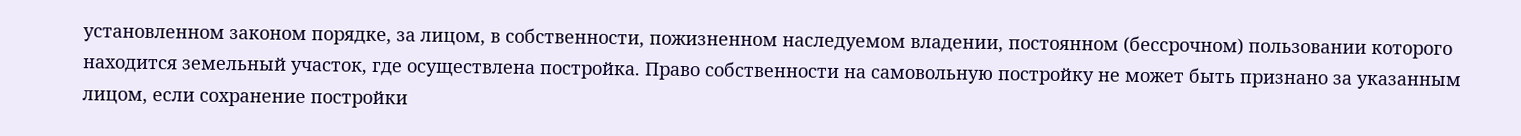установленном законом порядке, за лицом, в собственности, пожизненном наследуемом владении, постоянном (бессрочном) пользовании которого находится земельный участок, где осуществлена постройка. Право собственности на самовольную постройку не может быть признано за указанным лицом, если сохранение постройки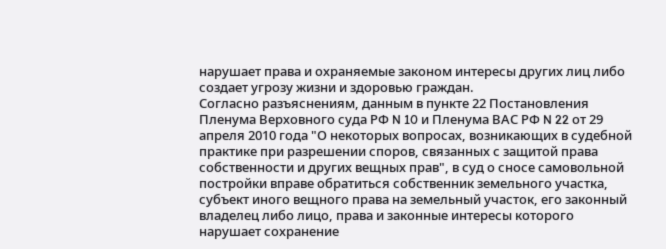нарушает права и охраняемые законом интересы других лиц либо создает угрозу жизни и здоровью граждан.
Согласно разъяснениям, данным в пункте 22 Постановления Пленума Верховного суда РФ N 10 и Пленума ВАС РФ N 22 от 29 апреля 2010 года "О некоторых вопросах, возникающих в судебной практике при разрешении споров, связанных с защитой права собственности и других вещных прав", в суд о сносе самовольной постройки вправе обратиться собственник земельного участка, субъект иного вещного права на земельный участок, его законный владелец либо лицо, права и законные интересы которого нарушает сохранение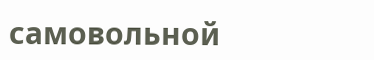самовольной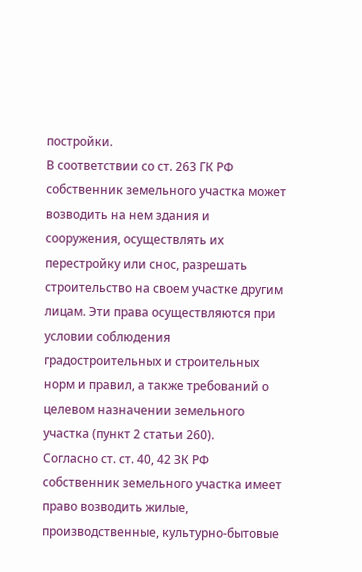постройки.
В соответствии со ст. 263 ГК РФ собственник земельного участка может возводить на нем здания и сооружения, осуществлять их перестройку или снос, разрешать строительство на своем участке другим лицам. Эти права осуществляются при условии соблюдения градостроительных и строительных норм и правил, а также требований о целевом назначении земельного участка (пункт 2 статьи 260).
Согласно ст. ст. 40, 42 ЗК РФ собственник земельного участка имеет право возводить жилые, производственные, культурно-бытовые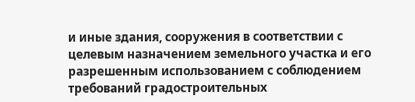и иные здания, сооружения в соответствии с целевым назначением земельного участка и его разрешенным использованием с соблюдением требований градостроительных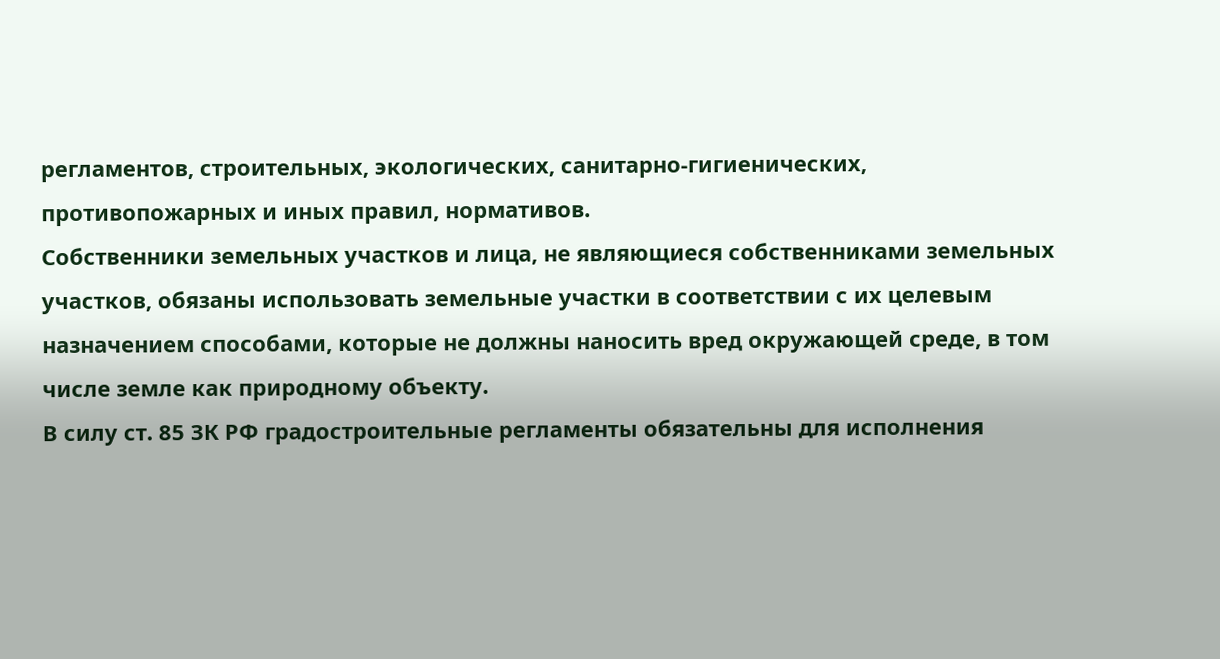регламентов, строительных, экологических, санитарно-гигиенических, противопожарных и иных правил, нормативов.
Собственники земельных участков и лица, не являющиеся собственниками земельных участков, обязаны использовать земельные участки в соответствии с их целевым назначением способами, которые не должны наносить вред окружающей среде, в том числе земле как природному объекту.
В силу ст. 85 ЗК РФ градостроительные регламенты обязательны для исполнения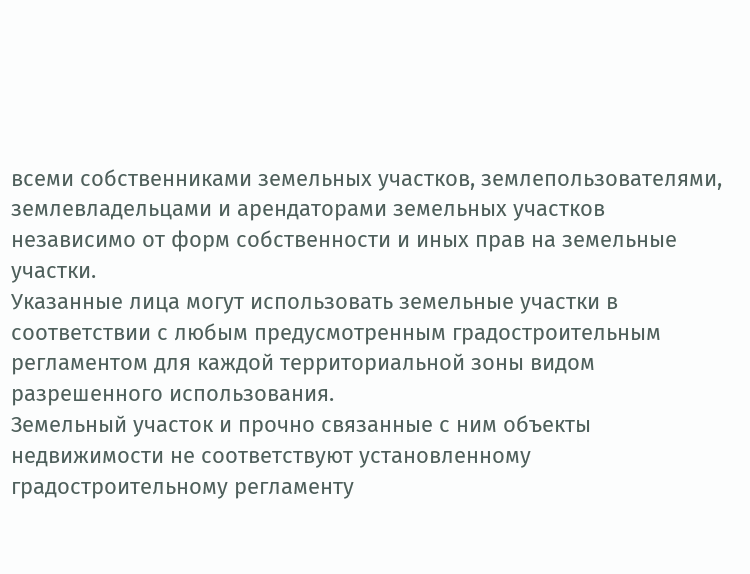всеми собственниками земельных участков, землепользователями, землевладельцами и арендаторами земельных участков независимо от форм собственности и иных прав на земельные участки.
Указанные лица могут использовать земельные участки в соответствии с любым предусмотренным градостроительным регламентом для каждой территориальной зоны видом разрешенного использования.
Земельный участок и прочно связанные с ним объекты недвижимости не соответствуют установленному градостроительному регламенту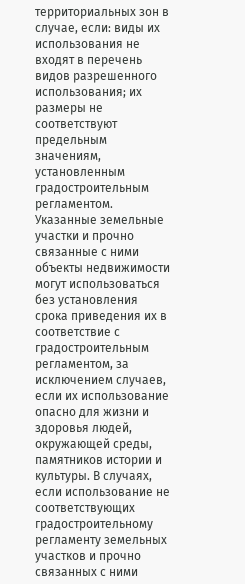территориальных зон в случае, если: виды их использования не входят в перечень видов разрешенного использования; их размеры не соответствуют предельным значениям, установленным градостроительным регламентом. Указанные земельные участки и прочно связанные с ними объекты недвижимости могут использоваться без установления срока приведения их в соответствие с градостроительным регламентом, за исключением случаев, если их использование опасно для жизни и здоровья людей, окружающей среды, памятников истории и культуры. В случаях, если использование не соответствующих градостроительному регламенту земельных участков и прочно связанных с ними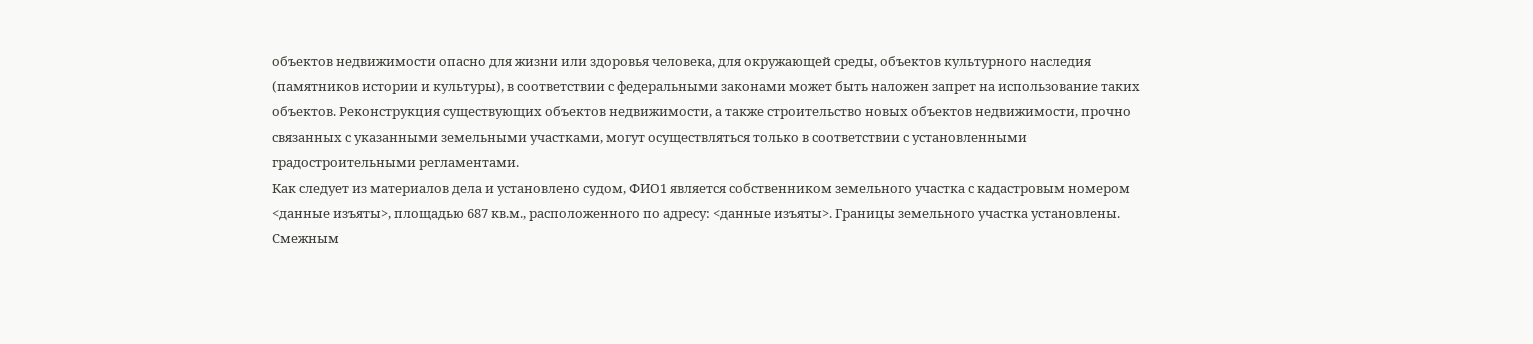объектов недвижимости опасно для жизни или здоровья человека, для окружающей среды, объектов культурного наследия (памятников истории и культуры), в соответствии с федеральными законами может быть наложен запрет на использование таких объектов. Реконструкция существующих объектов недвижимости, а также строительство новых объектов недвижимости, прочно связанных с указанными земельными участками, могут осуществляться только в соответствии с установленными градостроительными регламентами.
Как следует из материалов дела и установлено судом, ФИО1 является собственником земельного участка с кадастровым номером <данные изъяты>, площадью 687 кв.м., расположенного по адресу: <данные изъяты>. Границы земельного участка установлены.
Смежным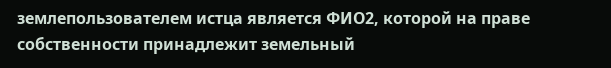землепользователем истца является ФИО2, которой на праве собственности принадлежит земельный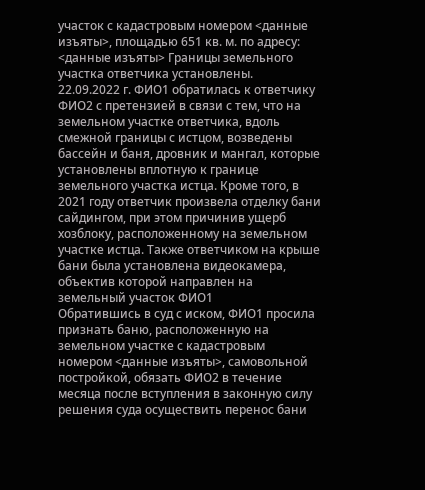участок с кадастровым номером <данные изъяты>, площадью 651 кв. м. по адресу: <данные изъяты> Границы земельного участка ответчика установлены.
22.09.2022 г. ФИО1 обратилась к ответчику ФИО2 с претензией в связи с тем, что на земельном участке ответчика, вдоль смежной границы с истцом, возведены бассейн и баня, дровник и мангал, которые установлены вплотную к границе земельного участка истца. Кроме того, в 2021 году ответчик произвела отделку бани сайдингом, при этом причинив ущерб хозблоку, расположенному на земельном участке истца. Также ответчиком на крыше бани была установлена видеокамера, объектив которой направлен на земельный участок ФИО1
Обратившись в суд с иском, ФИО1 просила признать баню, расположенную на земельном участке с кадастровым номером <данные изъяты>, самовольной постройкой, обязать ФИО2 в течение месяца после вступления в законную силу решения суда осуществить перенос бани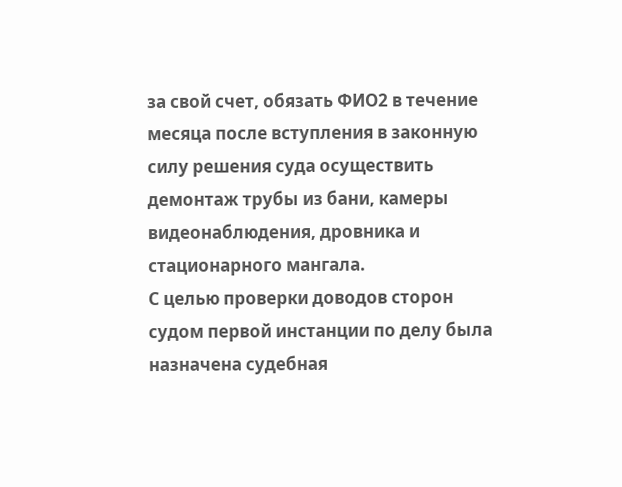за свой счет, обязать ФИО2 в течение месяца после вступления в законную силу решения суда осуществить демонтаж трубы из бани, камеры видеонаблюдения, дровника и стационарного мангала.
С целью проверки доводов сторон судом первой инстанции по делу была назначена судебная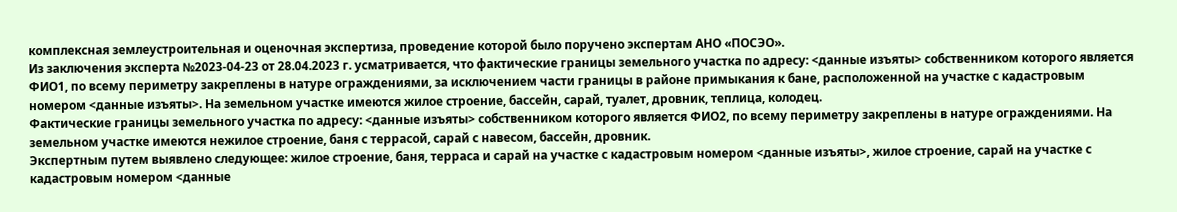комплексная землеустроительная и оценочная экспертиза, проведение которой было поручено экспертам АНО «ПОСЭО».
Из заключения эксперта №2023-04-23 от 28.04.2023 г. усматривается, что фактические границы земельного участка по адресу: <данные изъяты> собственником которого является ФИО1, по всему периметру закреплены в натуре ограждениями, за исключением части границы в районе примыкания к бане, расположенной на участке с кадастровым номером <данные изъяты>. На земельном участке имеются жилое строение, бассейн, сарай, туалет, дровник, теплица, колодец.
Фактические границы земельного участка по адресу: <данные изъяты> собственником которого является ФИО2, по всему периметру закреплены в натуре ограждениями. На земельном участке имеются нежилое строение, баня с террасой, сарай с навесом, бассейн, дровник.
Экспертным путем выявлено следующее: жилое строение, баня, терраса и сарай на участке с кадастровым номером <данные изъяты>, жилое строение, сарай на участке с кадастровым номером <данные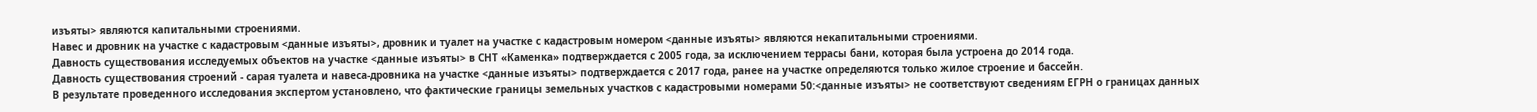изъяты> являются капитальными строениями.
Навес и дровник на участке с кадастровым <данные изъяты>, дровник и туалет на участке с кадастровым номером <данные изъяты> являются некапитальными строениями.
Давность существования исследуемых объектов на участке <данные изъяты> в СНТ «Каменка» подтверждается с 2005 года, за исключением террасы бани, которая была устроена до 2014 года.
Давность существования строений - сарая туалета и навеса-дровника на участке <данные изъяты> подтверждается с 2017 года, ранее на участке определяются только жилое строение и бассейн.
В результате проведенного исследования экспертом установлено, что фактические границы земельных участков с кадастровыми номерами 50:<данные изъяты> не соответствуют сведениям ЕГРН о границах данных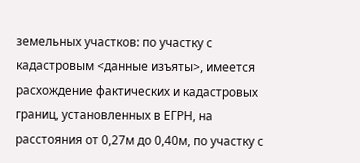земельных участков: по участку с кадастровым <данные изъяты>, имеется расхождение фактических и кадастровых границ, установленных в ЕГРН, на расстояния от 0,27м до 0,40м, по участку с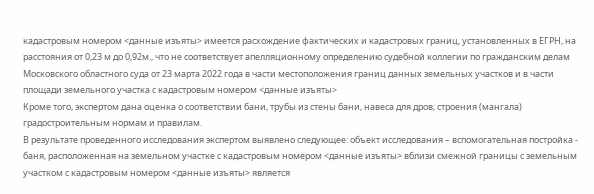кадастровым номером <данные изъяты> имеется расхождение фактических и кадастровых границ, установленных в ЕГРН, на расстояния от 0,23 м до 0,92м., что не соответствует апелляционному определению судебной коллегии по гражданским делам Московского областного суда от 23 марта 2022 года в части местоположения границ данных земельных участков и в части площади земельного участка с кадастровым номером <данные изъяты>
Кроме того, экспертом дана оценка о соответствии бани, трубы из стены бани, навеса для дров; строения (мангала) градостроительным нормам и правилам.
В результате проведенного исследования экспертом выявлено следующее: объект исследования – вспомогательная постройка - баня, расположенная на земельном участке с кадастровым номером <данные изъяты> вблизи смежной границы с земельным участком с кадастровым номером <данные изъяты> является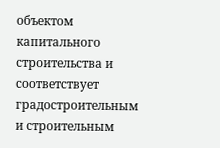объектом капитального строительства и соответствует градостроительным и строительным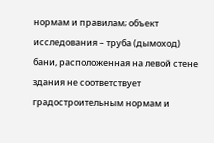нормам и правилам; объект исследования – труба (дымоход) бани, расположенная на левой стене здания не соответствует градостроительным нормам и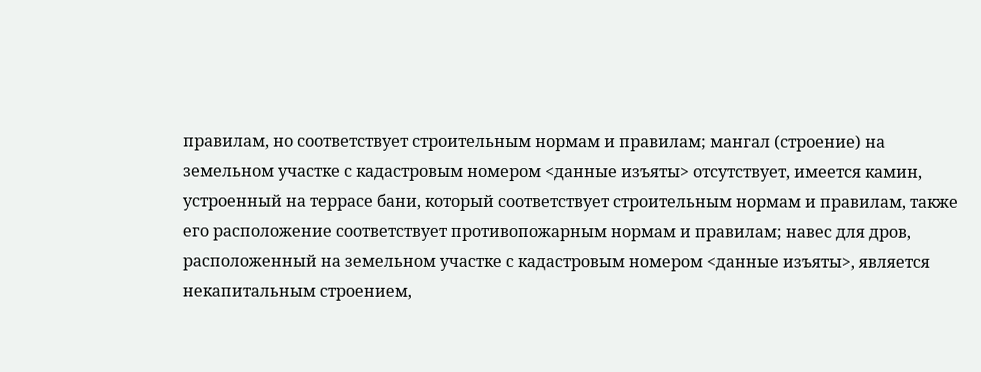правилам, но соответствует строительным нормам и правилам; мангал (строение) на земельном участке с кадастровым номером <данные изъяты> отсутствует, имеется камин, устроенный на террасе бани, который соответствует строительным нормам и правилам, также его расположение соответствует противопожарным нормам и правилам; навес для дров, расположенный на земельном участке с кадастровым номером <данные изъяты>, является некапитальным строением,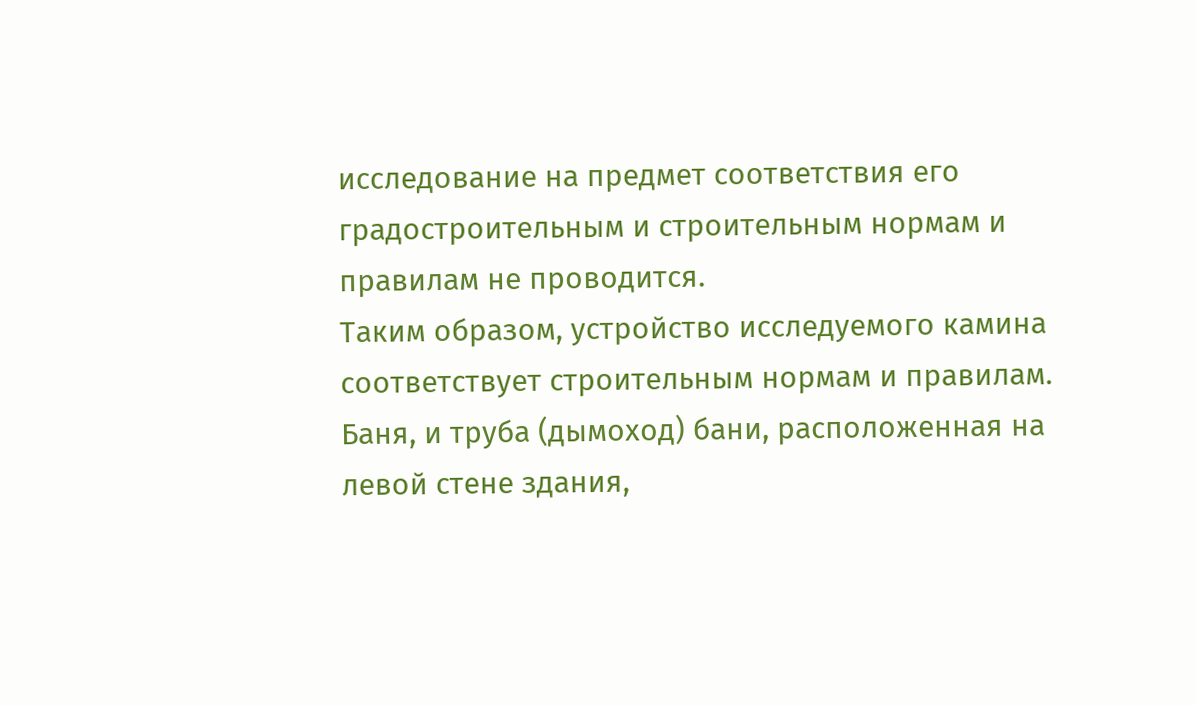исследование на предмет соответствия его градостроительным и строительным нормам и правилам не проводится.
Таким образом, устройство исследуемого камина соответствует строительным нормам и правилам.
Баня, и труба (дымоход) бани, расположенная на левой стене здания,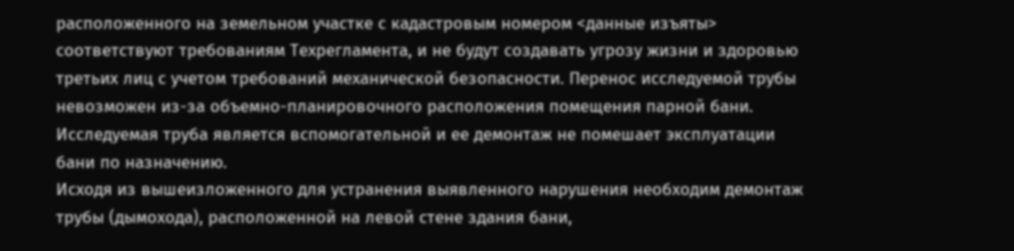расположенного на земельном участке с кадастровым номером <данные изъяты> соответствуют требованиям Техрегламента, и не будут создавать угрозу жизни и здоровью третьих лиц с учетом требований механической безопасности. Перенос исследуемой трубы невозможен из-за объемно-планировочного расположения помещения парной бани. Исследуемая труба является вспомогательной и ее демонтаж не помешает эксплуатации бани по назначению.
Исходя из вышеизложенного для устранения выявленного нарушения необходим демонтаж трубы (дымохода), расположенной на левой стене здания бани,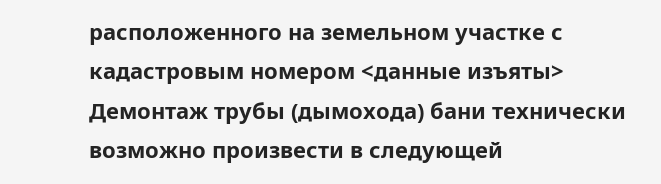расположенного на земельном участке с кадастровым номером <данные изъяты>
Демонтаж трубы (дымохода) бани технически возможно произвести в следующей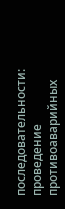последовательности: проведение противоаварийных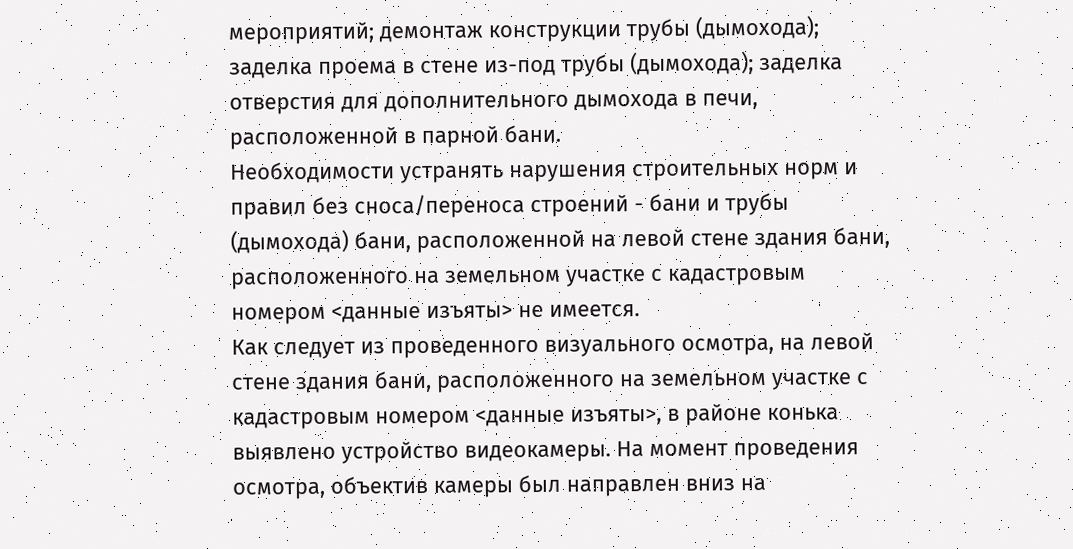мероприятий; демонтаж конструкции трубы (дымохода); заделка проема в стене из-под трубы (дымохода); заделка отверстия для дополнительного дымохода в печи, расположенной в парной бани.
Необходимости устранять нарушения строительных норм и правил без сноса/переноса строений - бани и трубы (дымохода) бани, расположенной на левой стене здания бани, расположенного на земельном участке с кадастровым номером <данные изъяты> не имеется.
Как следует из проведенного визуального осмотра, на левой стене здания бани, расположенного на земельном участке с кадастровым номером <данные изъяты>, в районе конька выявлено устройство видеокамеры. На момент проведения осмотра, объектив камеры был направлен вниз на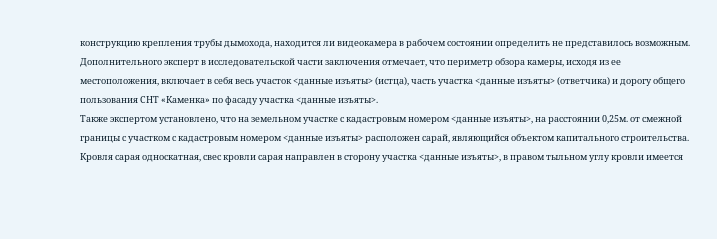конструкцию крепления трубы дымохода, находится ли видеокамера в рабочем состоянии определить не представилось возможным.
Дополнительного эксперт в исследовательской части заключения отмечает, что периметр обзора камеры, исходя из ее местоположения, включает в себя весь участок <данные изъяты> (истца), часть участка <данные изъяты> (ответчика) и дорогу общего пользования СНТ «Каменка» по фасаду участка <данные изъяты>.
Также экспертом установлено, что на земельном участке с кадастровым номером <данные изъяты>, на расстоянии 0,25м. от смежной границы с участком с кадастровым номером <данные изъяты> расположен сарай, являющийся объектом капитального строительства. Кровля сарая односкатная, свес кровли сарая направлен в сторону участка <данные изъяты>, в правом тыльном углу кровли имеется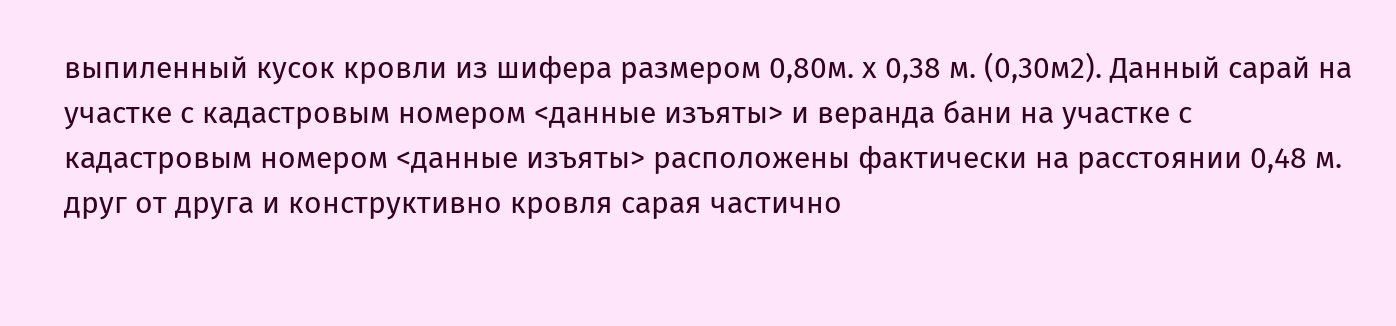выпиленный кусок кровли из шифера размером 0,80м. х 0,38 м. (0,30м2). Данный сарай на участке с кадастровым номером <данные изъяты> и веранда бани на участке с кадастровым номером <данные изъяты> расположены фактически на расстоянии 0,48 м. друг от друга и конструктивно кровля сарая частично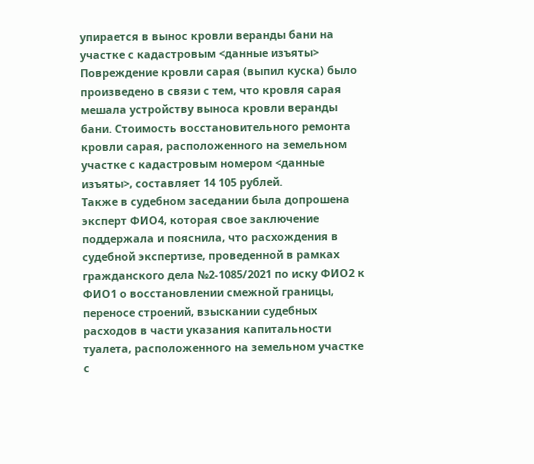упирается в вынос кровли веранды бани на участке с кадастровым <данные изъяты>
Повреждение кровли сарая (выпил куска) было произведено в связи с тем, что кровля сарая мешала устройству выноса кровли веранды бани. Стоимость восстановительного ремонта кровли сарая, расположенного на земельном участке с кадастровым номером <данные изъяты>, составляет 14 105 рублей.
Также в судебном заседании была допрошена эксперт ФИО4, которая свое заключение поддержала и пояснила, что расхождения в судебной экспертизе, проведенной в рамках гражданского дела №2-1085/2021 по иску ФИО2 к ФИО1 о восстановлении смежной границы, переносе строений, взыскании судебных расходов в части указания капитальности туалета, расположенного на земельном участке с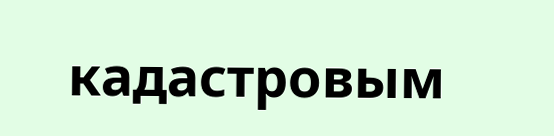кадастровым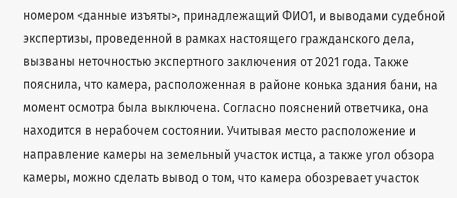номером <данные изъяты>, принадлежащий ФИО1, и выводами судебной экспертизы, проведенной в рамках настоящего гражданского дела, вызваны неточностью экспертного заключения от 2021 года. Также пояснила, что камера, расположенная в районе конька здания бани, на момент осмотра была выключена. Согласно пояснений ответчика, она находится в нерабочем состоянии. Учитывая место расположение и направление камеры на земельный участок истца, а также угол обзора камеры, можно сделать вывод о том, что камера обозревает участок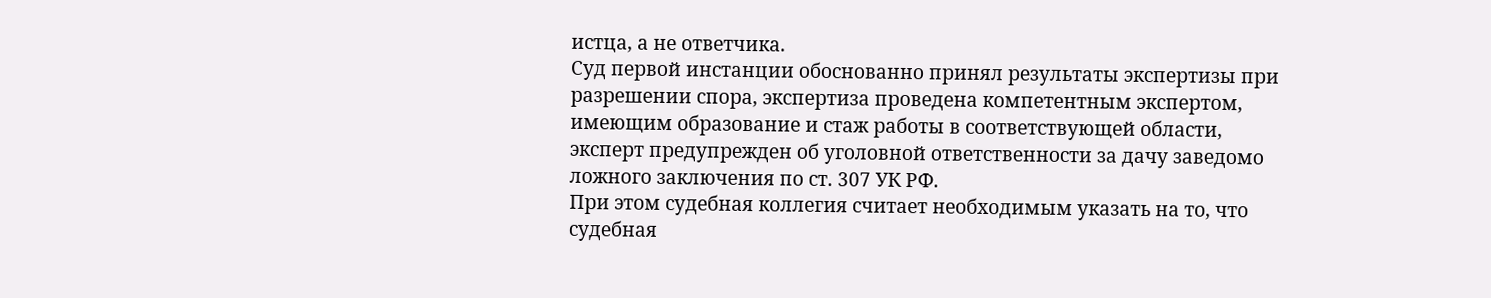истца, а не ответчика.
Суд первой инстанции обоснованно принял результаты экспертизы при разрешении спора, экспертиза проведена компетентным экспертом, имеющим образование и стаж работы в соответствующей области, эксперт предупрежден об уголовной ответственности за дачу заведомо ложного заключения по ст. 307 УК РФ.
При этом судебная коллегия считает необходимым указать на то, что судебная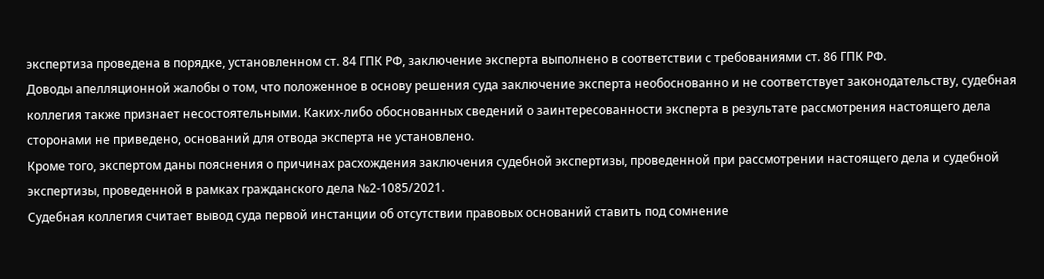экспертиза проведена в порядке, установленном ст. 84 ГПК РФ, заключение эксперта выполнено в соответствии с требованиями ст. 86 ГПК РФ.
Доводы апелляционной жалобы о том, что положенное в основу решения суда заключение эксперта необоснованно и не соответствует законодательству, судебная коллегия также признает несостоятельными. Каких-либо обоснованных сведений о заинтересованности эксперта в результате рассмотрения настоящего дела сторонами не приведено, оснований для отвода эксперта не установлено.
Кроме того, экспертом даны пояснения о причинах расхождения заключения судебной экспертизы, проведенной при рассмотрении настоящего дела и судебной экспертизы, проведенной в рамках гражданского дела №2-1085/2021.
Судебная коллегия считает вывод суда первой инстанции об отсутствии правовых оснований ставить под сомнение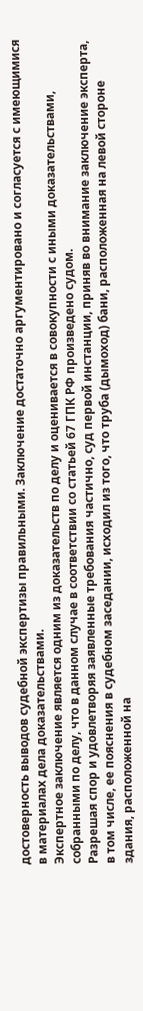достоверность выводов судебной экспертизы правильными. Заключение достаточно аргументировано и согласуется с имеющимися в материалах дела доказательствами.
Экспертное заключение является одним из доказательств по делу и оценивается в совокупности с иными доказательствами, собранными по делу, что в данном случае в соответствии со статьей 67 ГПК РФ произведено судом.
Разрешая спор и удовлетворяя заявленные требования частично, суд первой инстанции, приняв во внимание заключение эксперта, в том числе, ее пояснения в судебном заседании, исходил из того, что труба (дымоход) бани, расположенная на левой стороне здания, расположенной на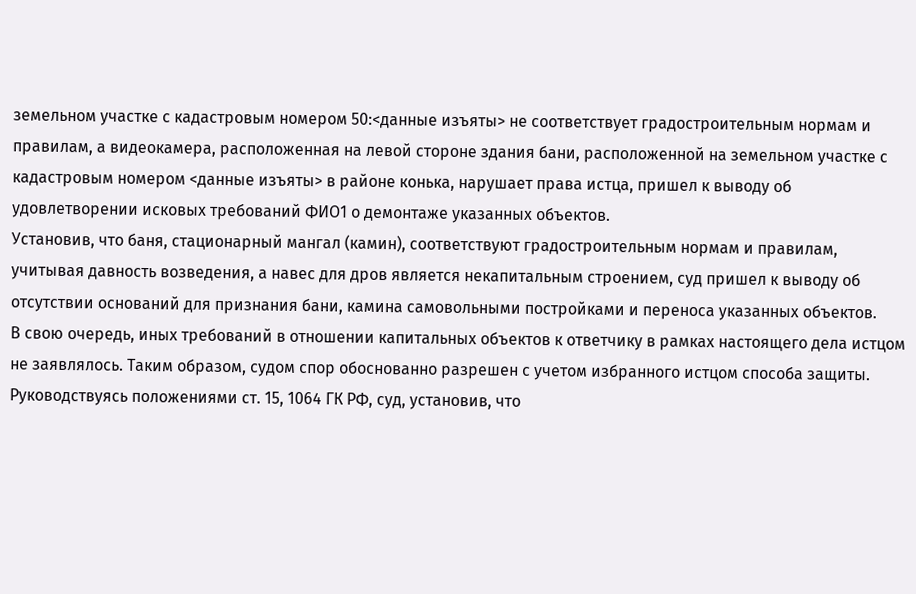земельном участке с кадастровым номером 50:<данные изъяты> не соответствует градостроительным нормам и правилам, а видеокамера, расположенная на левой стороне здания бани, расположенной на земельном участке с кадастровым номером <данные изъяты> в районе конька, нарушает права истца, пришел к выводу об удовлетворении исковых требований ФИО1 о демонтаже указанных объектов.
Установив, что баня, стационарный мангал (камин), соответствуют градостроительным нормам и правилам, учитывая давность возведения, а навес для дров является некапитальным строением, суд пришел к выводу об отсутствии оснований для признания бани, камина самовольными постройками и переноса указанных объектов.
В свою очередь, иных требований в отношении капитальных объектов к ответчику в рамках настоящего дела истцом не заявлялось. Таким образом, судом спор обоснованно разрешен с учетом избранного истцом способа защиты.
Руководствуясь положениями ст. 15, 1064 ГК РФ, суд, установив, что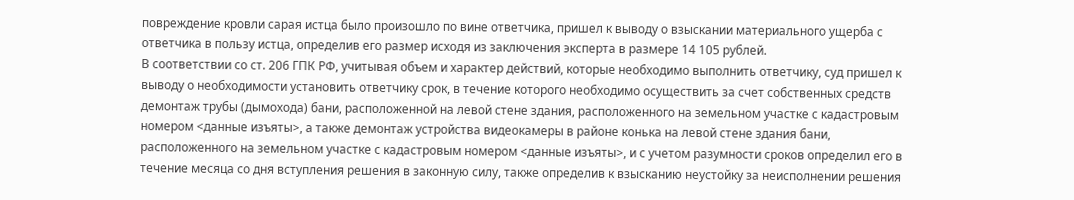повреждение кровли сарая истца было произошло по вине ответчика, пришел к выводу о взыскании материального ущерба с ответчика в пользу истца, определив его размер исходя из заключения эксперта в размере 14 105 рублей.
В соответствии со ст. 206 ГПК РФ, учитывая объем и характер действий, которые необходимо выполнить ответчику, суд пришел к выводу о необходимости установить ответчику срок, в течение которого необходимо осуществить за счет собственных средств демонтаж трубы (дымохода) бани, расположенной на левой стене здания, расположенного на земельном участке с кадастровым номером <данные изъяты>, а также демонтаж устройства видеокамеры в районе конька на левой стене здания бани, расположенного на земельном участке с кадастровым номером <данные изъяты>, и с учетом разумности сроков определил его в течение месяца со дня вступления решения в законную силу, также определив к взысканию неустойку за неисполнении решения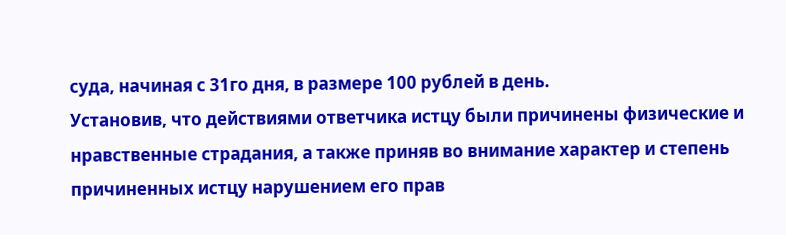суда, начиная с 31го дня, в размере 100 рублей в день.
Установив, что действиями ответчика истцу были причинены физические и нравственные страдания, а также приняв во внимание характер и степень причиненных истцу нарушением его прав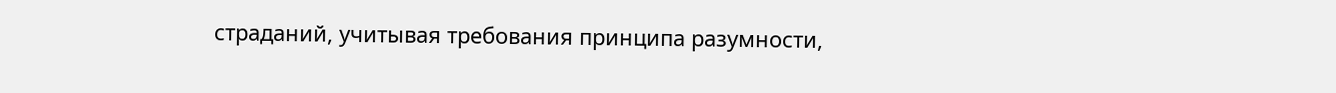страданий, учитывая требования принципа разумности,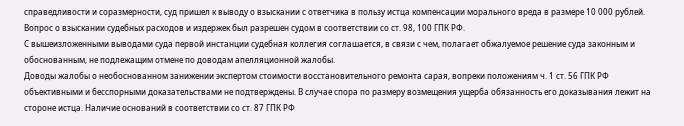справедливости и соразмерности, суд пришел к выводу о взыскании с ответчика в пользу истца компенсации морального вреда в размере 10 000 рублей.
Вопрос о взыскании судебных расходов и издержек был разрешен судом в соответствии со ст. 98, 100 ГПК РФ.
С вышеизложенными выводами суда первой инстанции судебная коллегия соглашается, в связи с чем, полагает обжалуемое решение суда законным и обоснованным, не подлежащим отмене по доводам апелляционной жалобы.
Доводы жалобы о необоснованном занижении экспертом стоимости восстановительного ремонта сарая, вопреки положениям ч. 1 ст. 56 ГПК РФ объективными и бесспорными доказательствами не подтверждены. В случае спора по размеру возмещения ущерба обязанность его доказывания лежит на стороне истца. Наличие оснований в соответствии со ст. 87 ГПК РФ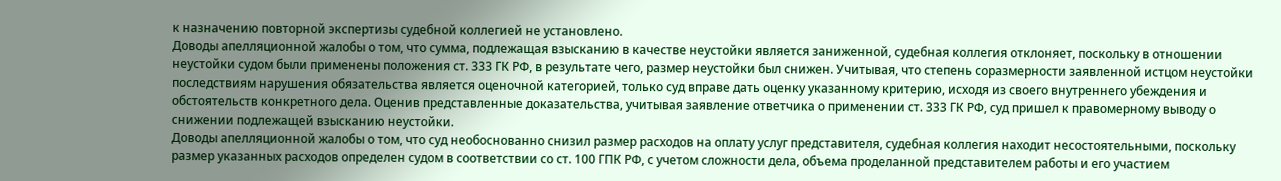к назначению повторной экспертизы судебной коллегией не установлено.
Доводы апелляционной жалобы о том, что сумма, подлежащая взысканию в качестве неустойки является заниженной, судебная коллегия отклоняет, поскольку в отношении неустойки судом были применены положения ст. 333 ГК РФ, в результате чего, размер неустойки был снижен. Учитывая, что степень соразмерности заявленной истцом неустойки последствиям нарушения обязательства является оценочной категорией, только суд вправе дать оценку указанному критерию, исходя из своего внутреннего убеждения и обстоятельств конкретного дела. Оценив представленные доказательства, учитывая заявление ответчика о применении ст. 333 ГК РФ, суд пришел к правомерному выводу о снижении подлежащей взысканию неустойки.
Доводы апелляционной жалобы о том, что суд необоснованно снизил размер расходов на оплату услуг представителя, судебная коллегия находит несостоятельными, поскольку размер указанных расходов определен судом в соответствии со ст. 100 ГПК РФ, с учетом сложности дела, объема проделанной представителем работы и его участием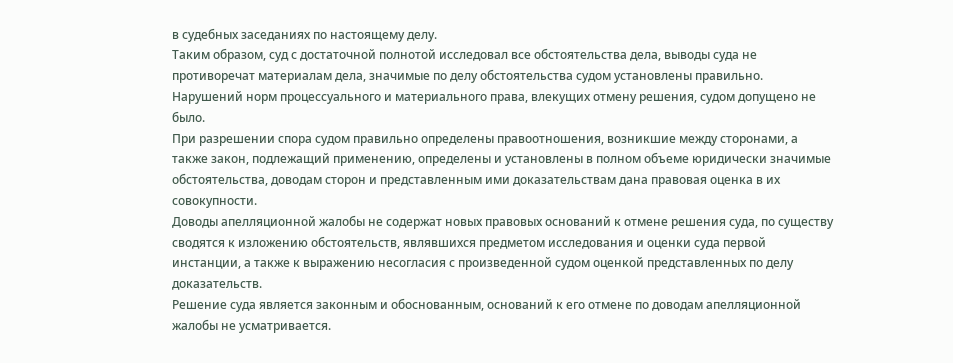в судебных заседаниях по настоящему делу.
Таким образом, суд с достаточной полнотой исследовал все обстоятельства дела, выводы суда не противоречат материалам дела, значимые по делу обстоятельства судом установлены правильно. Нарушений норм процессуального и материального права, влекущих отмену решения, судом допущено не было.
При разрешении спора судом правильно определены правоотношения, возникшие между сторонами, а также закон, подлежащий применению, определены и установлены в полном объеме юридически значимые обстоятельства, доводам сторон и представленным ими доказательствам дана правовая оценка в их совокупности.
Доводы апелляционной жалобы не содержат новых правовых оснований к отмене решения суда, по существу сводятся к изложению обстоятельств, являвшихся предметом исследования и оценки суда первой инстанции, а также к выражению несогласия с произведенной судом оценкой представленных по делу доказательств.
Решение суда является законным и обоснованным, оснований к его отмене по доводам апелляционной жалобы не усматривается.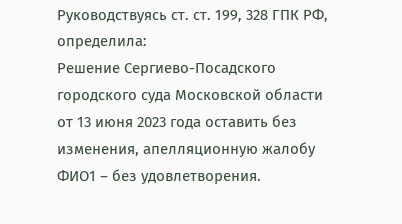Руководствуясь ст. ст. 199, 328 ГПК РФ,
определила:
Решение Сергиево-Посадского городского суда Московской области от 13 июня 2023 года оставить без изменения, апелляционную жалобу ФИО1 – без удовлетворения.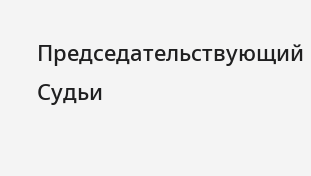Председательствующий
Судьи